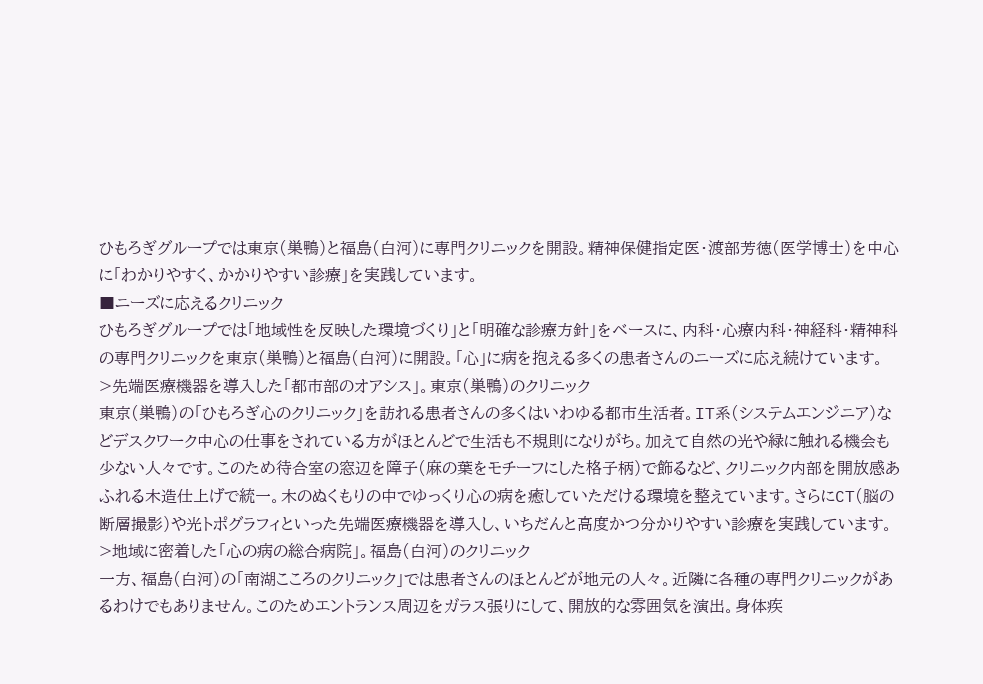ひもろぎグループでは東京(巣鴨)と福島(白河)に専門クリニックを開設。精神保健指定医・渡部芳徳(医学博士)を中心に「わかりやすく、かかりやすい診療」を実践しています。
■ニーズに応えるクリニック
ひもろぎグループでは「地域性を反映した環境づくり」と「明確な診療方針」をベースに、内科・心療内科・神経科・精神科の専門クリニックを東京(巣鴨)と福島(白河)に開設。「心」に病を抱える多くの患者さんのニーズに応え続けています。
>先端医療機器を導入した「都市部のオアシス」。東京(巣鴨)のクリニック
東京(巣鴨)の「ひもろぎ心のクリニック」を訪れる患者さんの多くはいわゆる都市生活者。IT系(システムエンジニア)などデスクワーク中心の仕事をされている方がほとんどで生活も不規則になりがち。加えて自然の光や緑に触れる機会も少ない人々です。このため待合室の窓辺を障子(麻の葉をモチーフにした格子柄)で飾るなど、クリニック内部を開放感あふれる木造仕上げで統一。木のぬくもりの中でゆっくり心の病を癒していただける環境を整えています。さらにCT(脳の断層撮影)や光トポグラフィといった先端医療機器を導入し、いちだんと高度かつ分かりやすい診療を実践しています。
>地域に密着した「心の病の総合病院」。福島(白河)のクリニック
一方、福島(白河)の「南湖こころのクリニック」では患者さんのほとんどが地元の人々。近隣に各種の専門クリニックがあるわけでもありません。このためエントランス周辺をガラス張りにして、開放的な雰囲気を演出。身体疾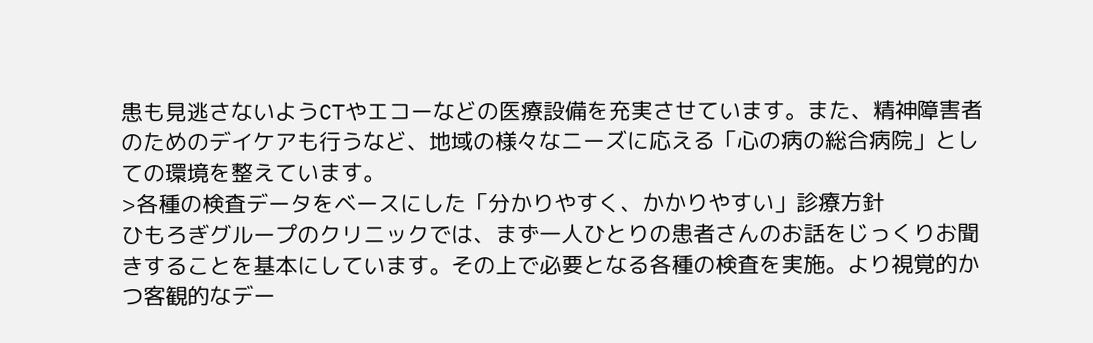患も見逃さないようCTやエコーなどの医療設備を充実させています。また、精神障害者のためのデイケアも行うなど、地域の様々なニーズに応える「心の病の総合病院」としての環境を整えています。
>各種の検査データをベースにした「分かりやすく、かかりやすい」診療方針
ひもろぎグループのクリニックでは、まず一人ひとりの患者さんのお話をじっくりお聞きすることを基本にしています。その上で必要となる各種の検査を実施。より視覚的かつ客観的なデー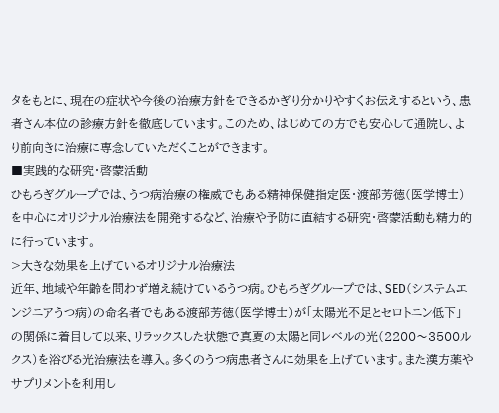タをもとに、現在の症状や今後の治療方針をできるかぎり分かりやすくお伝えするという、患者さん本位の診療方針を徹底しています。このため、はじめての方でも安心して通院し、より前向きに治療に専念していただくことができます。
■実践的な研究・啓蒙活動
ひもろぎグループでは、うつ病治療の権威でもある精神保健指定医・渡部芳徳(医学博士)を中心にオリジナル治療法を開発するなど、治療や予防に直結する研究・啓蒙活動も精力的に行っています。
>大きな効果を上げているオリジナル治療法
近年、地域や年齢を問わず増え続けているうつ病。ひもろぎグループでは、SED(システムエンジニアうつ病)の命名者でもある渡部芳徳(医学博士)が「太陽光不足とセロトニン低下」の関係に着目して以来、リラックスした状態で真夏の太陽と同レベルの光(2200〜3500ルクス)を浴びる光治療法を導入。多くのうつ病患者さんに効果を上げています。また漢方薬やサプリメントを利用し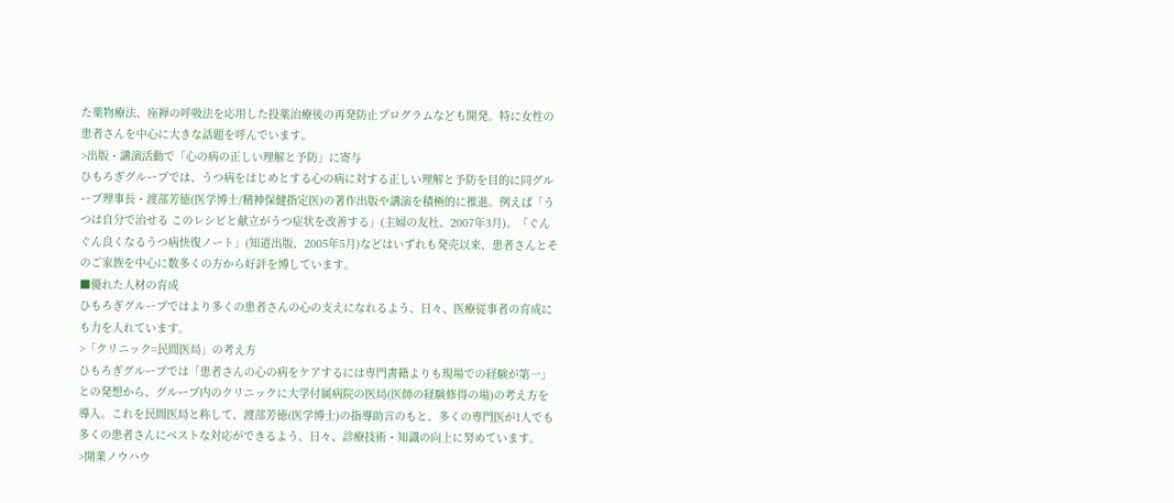た薬物療法、座禅の呼吸法を応用した投薬治療後の再発防止プログラムなども開発。特に女性の患者さんを中心に大きな話題を呼んでいます。
>出版・講演活動で「心の病の正しい理解と予防」に寄与
ひもろぎグループでは、うつ病をはじめとする心の病に対する正しい理解と予防を目的に同グループ理事長・渡部芳徳(医学博士/精神保健指定医)の著作出版や講演を積極的に推進。例えば「うつは自分で治せる このレシピと献立がうつ症状を改善する」(主婦の友社、2007年3月)、「ぐんぐん良くなるうつ病快復ノート」(知道出版、2005年5月)などはいずれも発売以来、患者さんとそのご家族を中心に数多くの方から好評を博しています。
■優れた人材の育成
ひもろぎグループではより多くの患者さんの心の支えになれるよう、日々、医療従事者の育成にも力を入れています。
>「クリニック=民間医局」の考え方
ひもろぎグループでは「患者さんの心の病をケアするには専門書籍よりも現場での経験が第一」との発想から、グループ内のクリニックに大学付属病院の医局(医師の経験修得の場)の考え方を導入。これを民間医局と称して、渡部芳徳(医学博士)の指導助言のもと、多くの専門医が1人でも多くの患者さんにベストな対応ができるよう、日々、診療技術・知識の向上に努めています。
>開業ノウハウ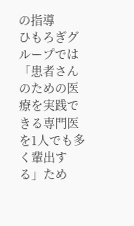の指導
ひもろぎグループでは「患者さんのための医療を実践できる専門医を1人でも多く輩出する」ため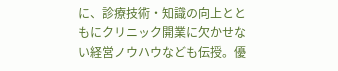に、診療技術・知識の向上とともにクリニック開業に欠かせない経営ノウハウなども伝授。優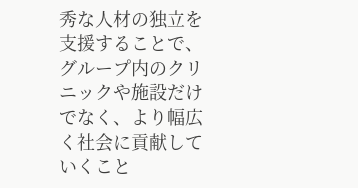秀な人材の独立を支援することで、グループ内のクリニックや施設だけでなく、より幅広く社会に貢献していくこと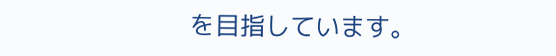を目指しています。